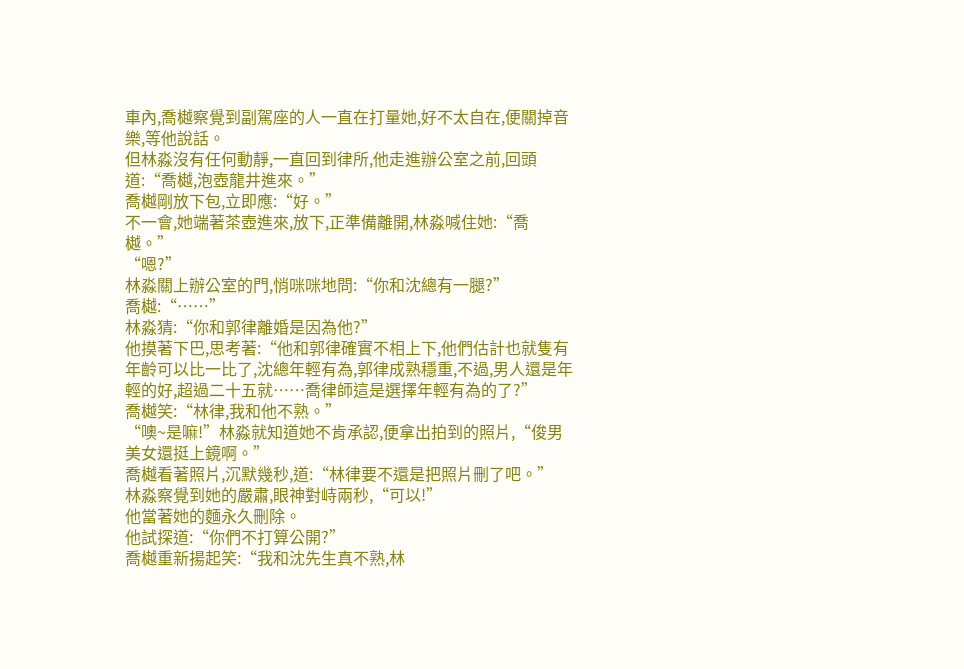車內,喬樾察覺到副駕座的人一直在打量她,好不太自在,便關掉音樂,等他說話。
但林淼沒有任何動靜,一直回到律所,他走進辦公室之前,回頭道:“喬樾,泡壺龍井進來。”
喬樾剛放下包,立即應:“好。”
不一會,她端著茶壺進來,放下,正準備離開,林淼喊住她:“喬樾。”
“嗯?”
林淼關上辦公室的門,悄咪咪地問:“你和沈總有一腿?”
喬樾:“……”
林淼猜:“你和郭律離婚是因為他?”
他摸著下巴,思考著:“他和郭律確實不相上下,他們估計也就隻有年齡可以比一比了,沈總年輕有為,郭律成熟穩重,不過,男人還是年輕的好,超過二十五就……喬律師這是選擇年輕有為的了?”
喬樾笑:“林律,我和他不熟。”
“噢~是嘛!”林淼就知道她不肯承認,便拿出拍到的照片,“俊男美女還挺上鏡啊。”
喬樾看著照片,沉默幾秒,道:“林律要不還是把照片刪了吧。”
林淼察覺到她的嚴肅,眼神對峙兩秒,“可以!”
他當著她的麵永久刪除。
他試探道:“你們不打算公開?”
喬樾重新揚起笑:“我和沈先生真不熟,林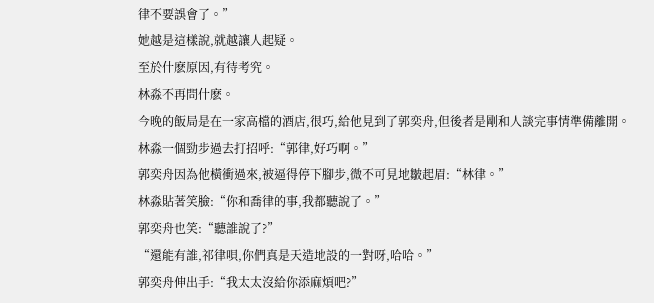律不要誤會了。”
她越是這樣說,就越讓人起疑。
至於什麽原因,有待考究。
林淼不再問什麽。
今晚的飯局是在一家高檔的酒店,很巧,給他見到了郭奕舟,但後者是剛和人談完事情準備離開。
林淼一個勁步過去打招呼:“郭律,好巧啊。”
郭奕舟因為他橫衝過來,被逼得停下腳步,微不可見地皺起眉:“林律。”
林淼貼著笑臉:“你和喬律的事,我都聽說了。”
郭奕舟也笑:“聽誰說了?”
“還能有誰,祁律唄,你們真是天造地設的一對呀,哈哈。”
郭奕舟伸出手:“我太太沒給你添麻煩吧?”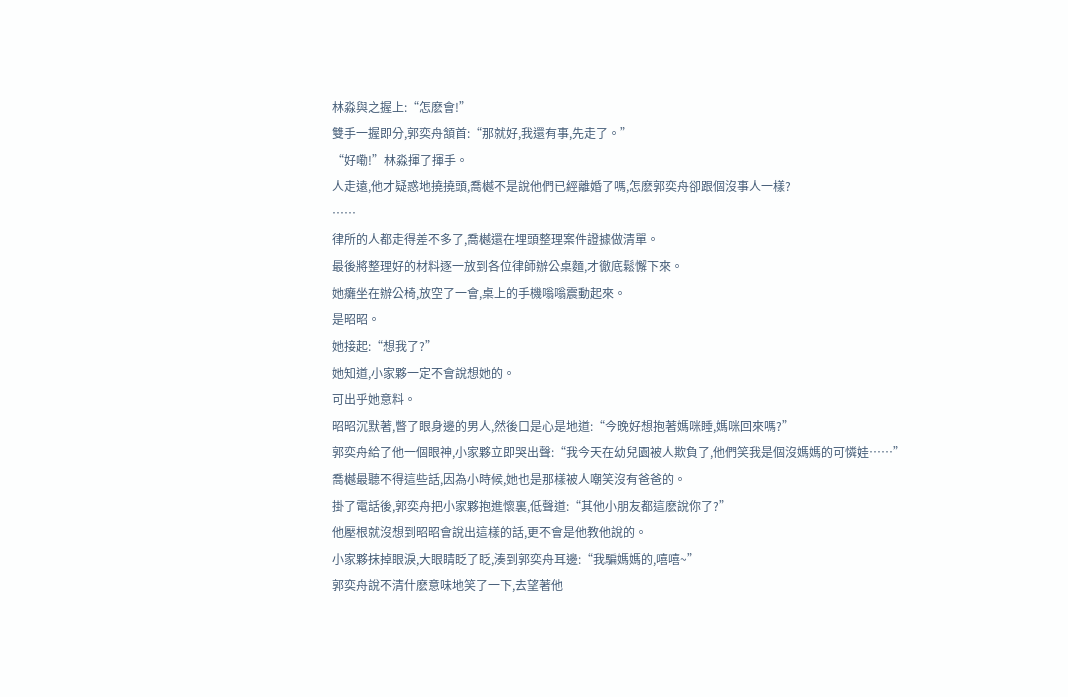林淼與之握上:“怎麽會!”
雙手一握即分,郭奕舟頷首:“那就好,我還有事,先走了。”
“好嘞!”林淼揮了揮手。
人走遠,他才疑惑地撓撓頭,喬樾不是說他們已經離婚了嗎,怎麽郭奕舟卻跟個沒事人一樣?
……
律所的人都走得差不多了,喬樾還在埋頭整理案件證據做清單。
最後將整理好的材料逐一放到各位律師辦公桌麵,才徹底鬆懈下來。
她癱坐在辦公椅,放空了一會,桌上的手機嗡嗡震動起來。
是昭昭。
她接起:“想我了?”
她知道,小家夥一定不會說想她的。
可出乎她意料。
昭昭沉默著,瞥了眼身邊的男人,然後口是心是地道:“今晚好想抱著媽咪睡,媽咪回來嗎?”
郭奕舟給了他一個眼神,小家夥立即哭出聲:“我今天在幼兒園被人欺負了,他們笑我是個沒媽媽的可憐娃……”
喬樾最聽不得這些話,因為小時候,她也是那樣被人嘲笑沒有爸爸的。
掛了電話後,郭奕舟把小家夥抱進懷裏,低聲道:“其他小朋友都這麽說你了?”
他壓根就沒想到昭昭會說出這樣的話,更不會是他教他說的。
小家夥抹掉眼淚,大眼睛眨了眨,湊到郭奕舟耳邊:“我騙媽媽的,嘻嘻~”
郭奕舟說不清什麽意味地笑了一下,去望著他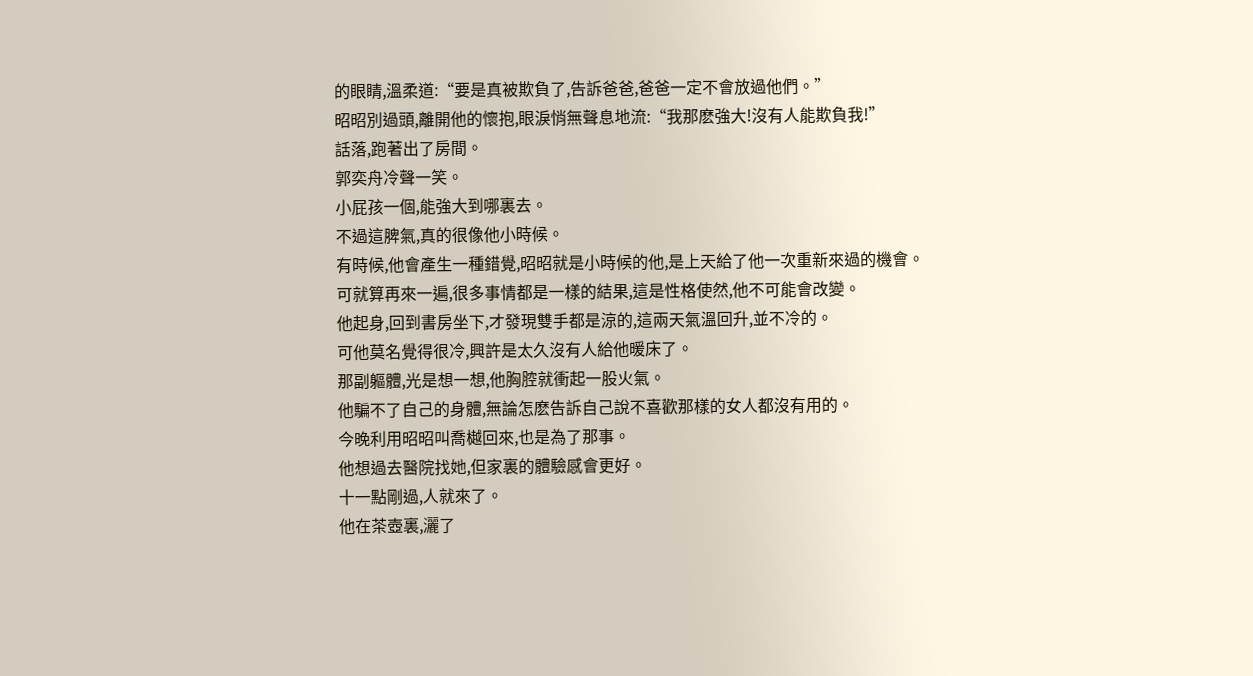的眼睛,溫柔道:“要是真被欺負了,告訴爸爸,爸爸一定不會放過他們。”
昭昭別過頭,離開他的懷抱,眼淚悄無聲息地流:“我那麽強大!沒有人能欺負我!”
話落,跑著出了房間。
郭奕舟冷聲一笑。
小屁孩一個,能強大到哪裏去。
不過這脾氣,真的很像他小時候。
有時候,他會產生一種錯覺,昭昭就是小時候的他,是上天給了他一次重新來過的機會。
可就算再來一遍,很多事情都是一樣的結果,這是性格使然,他不可能會改變。
他起身,回到書房坐下,才發現雙手都是涼的,這兩天氣溫回升,並不冷的。
可他莫名覺得很冷,興許是太久沒有人給他暖床了。
那副軀體,光是想一想,他胸腔就衝起一股火氣。
他騙不了自己的身體,無論怎麽告訴自己說不喜歡那樣的女人都沒有用的。
今晚利用昭昭叫喬樾回來,也是為了那事。
他想過去醫院找她,但家裏的體驗感會更好。
十一點剛過,人就來了。
他在茶壺裏,灑了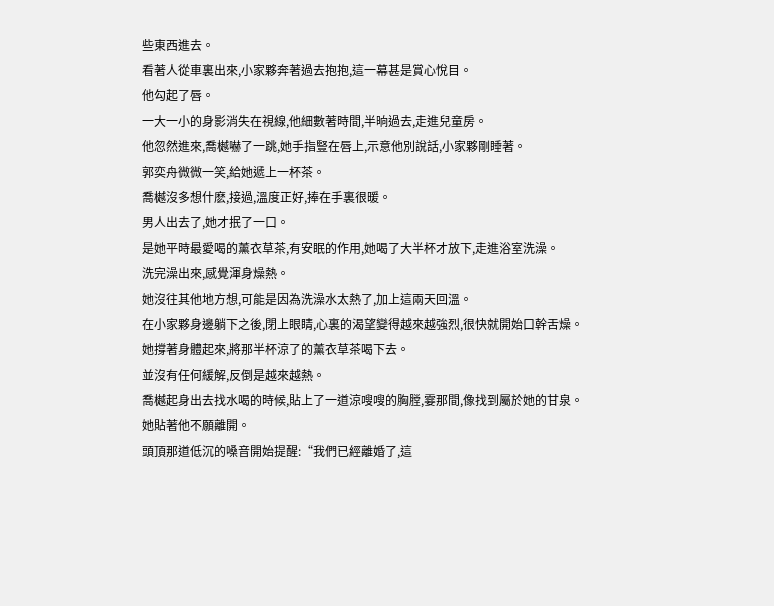些東西進去。
看著人從車裏出來,小家夥奔著過去抱抱,這一幕甚是賞心悅目。
他勾起了唇。
一大一小的身影消失在視線,他細數著時間,半晌過去,走進兒童房。
他忽然進來,喬樾嚇了一跳,她手指豎在唇上,示意他別說話,小家夥剛睡著。
郭奕舟微微一笑,給她遞上一杯茶。
喬樾沒多想什麽,接過,溫度正好,捧在手裏很暖。
男人出去了,她才抿了一口。
是她平時最愛喝的薰衣草茶,有安眠的作用,她喝了大半杯才放下,走進浴室洗澡。
洗完澡出來,感覺渾身燥熱。
她沒往其他地方想,可能是因為洗澡水太熱了,加上這兩天回溫。
在小家夥身邊躺下之後,閉上眼睛,心裏的渴望變得越來越強烈,很快就開始口幹舌燥。
她撐著身體起來,將那半杯涼了的薰衣草茶喝下去。
並沒有任何緩解,反倒是越來越熱。
喬樾起身出去找水喝的時候,貼上了一道涼嗖嗖的胸膛,霎那間,像找到屬於她的甘泉。
她貼著他不願離開。
頭頂那道低沉的嗓音開始提醒:“我們已經離婚了,這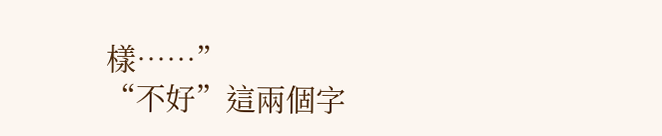樣……”
“不好”這兩個字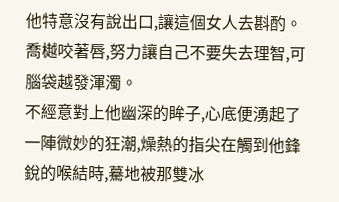他特意沒有說出口,讓這個女人去斟酌。
喬樾咬著唇,努力讓自己不要失去理智,可腦袋越發渾濁。
不經意對上他幽深的眸子,心底便湧起了一陣微妙的狂潮,燥熱的指尖在觸到他鋒銳的喉結時,驀地被那雙冰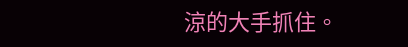涼的大手抓住。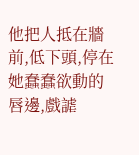他把人抵在牆前,低下頭,停在她蠢蠢欲動的唇邊,戲謔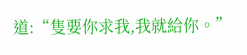道:“隻要你求我,我就給你。”